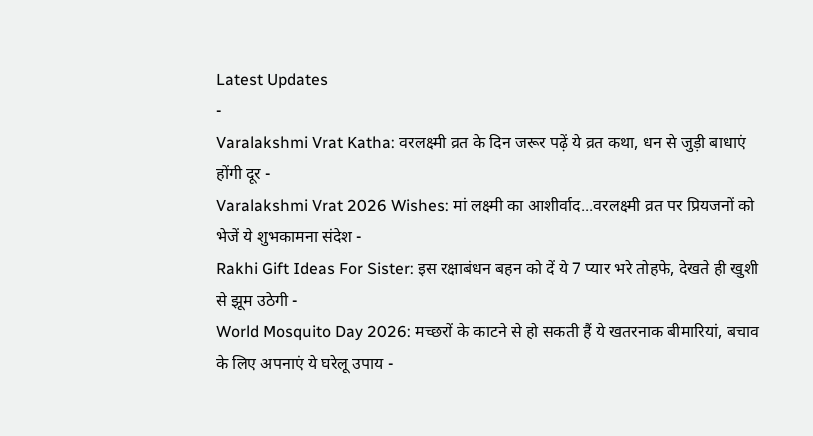Latest Updates
-
Varalakshmi Vrat Katha: वरलक्ष्मी व्रत के दिन जरूर पढ़ें ये व्रत कथा, धन से जुड़ी बाधाएं होंगी दूर -
Varalakshmi Vrat 2026 Wishes: मां लक्ष्मी का आशीर्वाद...वरलक्ष्मी व्रत पर प्रियजनों को भेजें ये शुभकामना संदेश -
Rakhi Gift Ideas For Sister: इस रक्षाबंधन बहन को दें ये 7 प्यार भरे तोहफे, देखते ही खुशी से झूम उठेगी -
World Mosquito Day 2026: मच्छरों के काटने से हो सकती हैं ये खतरनाक बीमारियां, बचाव के लिए अपनाएं ये घरेलू उपाय -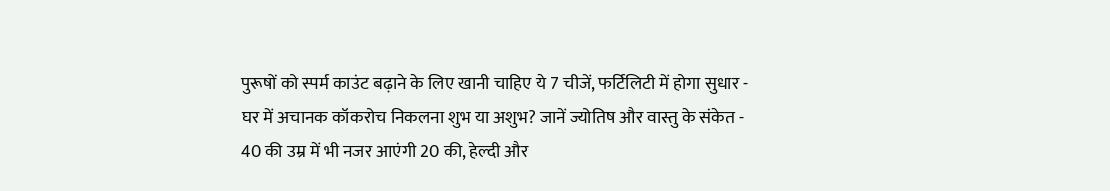पुरूषों को स्पर्म काउंट बढ़ाने के लिए खानी चाहिए ये 7 चीजें, फर्टिलिटी में होगा सुधार -
घर में अचानक कॉकरोच निकलना शुभ या अशुभ? जानें ज्योतिष और वास्तु के संकेत -
40 की उम्र में भी नजर आएंगी 20 की, हेल्दी और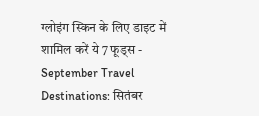ग्लोइंग स्किन के लिए डाइट में शामिल करें ये 7 फूड्स -
September Travel Destinations: सितंबर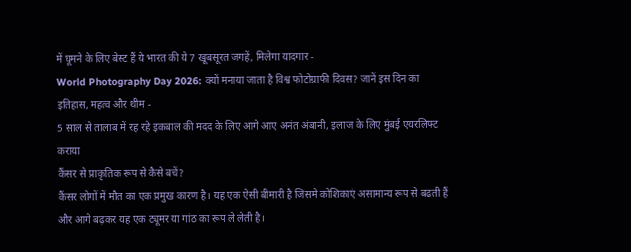में घूमने के लिए बेस्ट हैं ये भारत की ये 7 खूबसूरत जगहें, मिलेगा यादगार -
World Photography Day 2026: क्यों मनाया जाता है विश्व फोटोग्राफी दिवस? जानें इस दिन का इतिहास, महत्व और थीम -
5 साल से तालाब में रह रहे इकबाल की मदद के लिए आगे आए अनंत अंबानी, इलाज के लिए मुंबई एयरलिफ्ट कराया
कैंसर से प्राकृतिक रूप से कैसे बचें?
कैंसर लोगों में मौत का एक प्रमुख कारण है। यह एक ऐसी बीमारी है जिसमे कोशिकाएं असामान्य रूप से बढती हैं और आगे बढ़कर यह एक ट्यूमर या गांठ का रूप ले लेती है।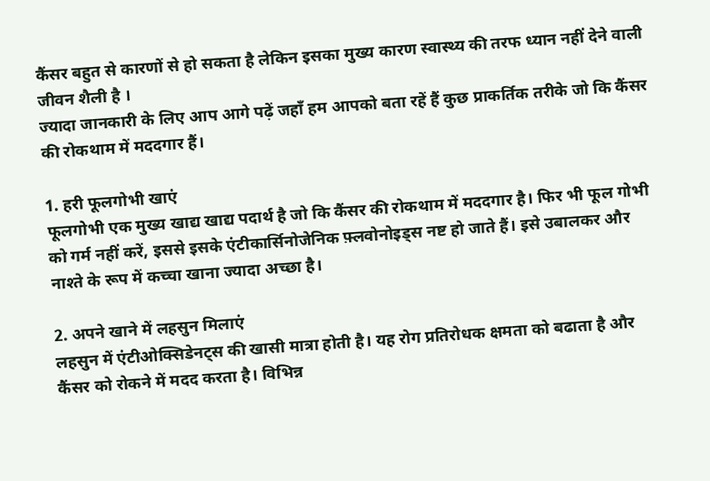कैंसर बहुत से कारणों से हो सकता है लेकिन इसका मुख्य कारण स्वास्थ्य की तरफ ध्यान नहीं देने वाली जीवन शैली है ।
ज्यादा जानकारी के लिए आप आगे पढ़ें जहाँ हम आपको बता रहें हैं कुछ प्राकर्तिक तरीके जो कि कैंसर की रोकथाम में मददगार हैं।

1. हरी फूलगोभी खाएं
फूलगोभी एक मुख्य खाद्य खाद्य पदार्थ है जो कि कैंसर की रोकथाम में मददगार है। फिर भी फूल गोभी को गर्म नहीं करें, इससे इसके एंटीकार्सिनोजेनिक फ़्लवोनोइड्स नष्ट हो जाते हैं। इसे उबालकर और नाश्ते के रूप में कच्चा खाना ज्यादा अच्छा है।

2. अपने खाने में लहसुन मिलाएं
लहसुन में एंटीओक्सिडेनट्स की खासी मात्रा होती है। यह रोग प्रतिरोधक क्षमता को बढाता है और कैंसर को रोकने में मदद करता है। विभिन्न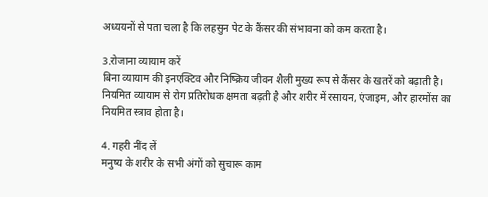अध्ययनों से पता चला है कि लहसुन पेट के कैंसर की संभावना को कम करता है।

3.रोजाना व्यायाम करें
बिना व्यायाम की इनएक्टिव और निष्क्रिय जीवन शैली मुख्य रूप से कैंसर के खतरें को बढ़ाती है। नियमित व्यायाम से रोग प्रतिरोधक क्षमता बढ़ती है और शरीर में रसायन, एंजाइम, और हारमोंस का नियमित स्त्राव होता है।

4. गहरी नींद लें
मनुष्य के शरीर के सभी अंगों को सुचारू काम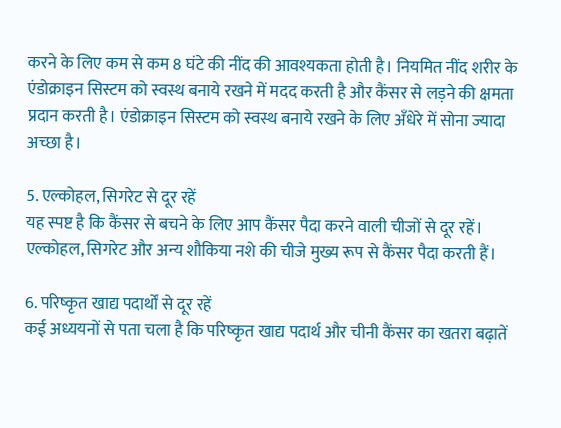करने के लिए कम से कम 8 घंटे की नींद की आवश्यकता होती है। नियमित नींद शरीर के एंडोक्राइन सिस्टम को स्वस्थ बनाये रखने में मदद करती है और कैंसर से लड़ने की क्षमता प्रदान करती है। एंडोक्राइन सिस्टम को स्वस्थ बनाये रखने के लिए अँधेरे में सोना ज्यादा अच्छा है।

5. एल्कोहल, सिगरेट से दूर रहें
यह स्पष्ट है कि कैंसर से बचने के लिए आप कैंसर पैदा करने वाली चीजों से दूर रहें। एल्कोहल, सिगरेट और अन्य शौकिया नशे की चीजे मुख्य रूप से कैंसर पैदा करती हैं।

6. परिष्कृत खाद्य पदार्थों से दूर रहें
कई अध्ययनों से पता चला है कि परिष्कृत खाद्य पदार्थ और चीनी कैंसर का खतरा बढ़ातें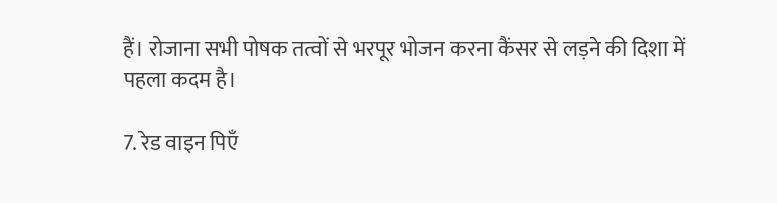हैं। रोजाना सभी पोषक तत्वों से भरपूर भोजन करना कैंसर से लड़ने की दिशा में पहला कदम है।

7. रेड वाइन पिएँ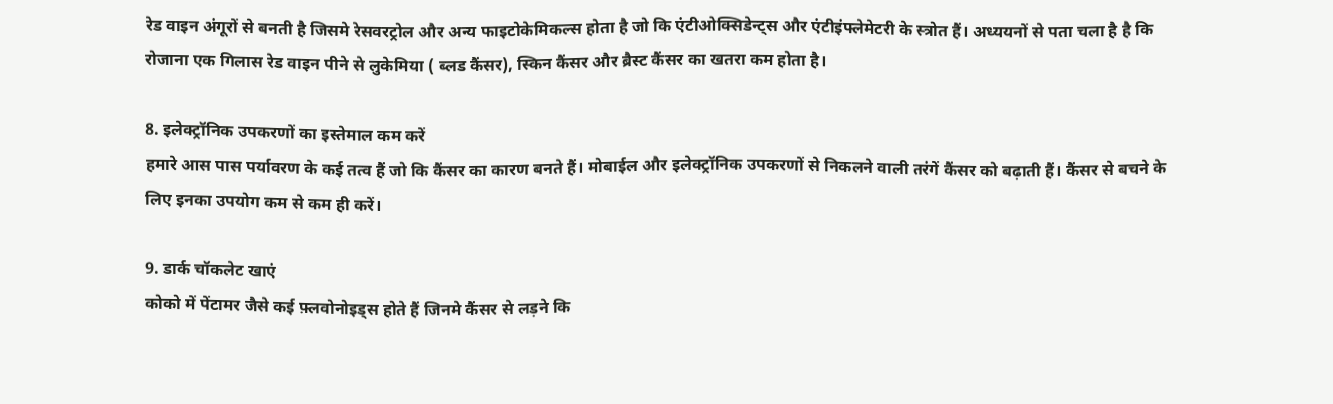रेड वाइन अंगूरों से बनती है जिसमे रेसवरट्रोल और अन्य फाइटोकेमिकल्स होता है जो कि एंटीओक्सिडेन्ट्स और एंटीइंफ्लेमेटरी के स्त्रोत हैं। अध्ययनों से पता चला है है कि रोजाना एक गिलास रेड वाइन पीने से लुकेमिया ( ब्लड कैंसर), स्किन कैंसर और ब्रैस्ट कैंसर का खतरा कम होता है।

8. इलेक्ट्रॉनिक उपकरणों का इस्तेमाल कम करें
हमारे आस पास पर्यावरण के कई तत्व हैं जो कि कैंसर का कारण बनते हैं। मोबाईल और इलेक्ट्रॉनिक उपकरणों से निकलने वाली तरंगें कैंसर को बढ़ाती हैं। कैंसर से बचने के लिए इनका उपयोग कम से कम ही करें।

9. डार्क चॉकलेट खाएं
कोको में पेंटामर जैसे कई फ़्लवोनोइड्स होते हैं जिनमे कैंसर से लड़ने कि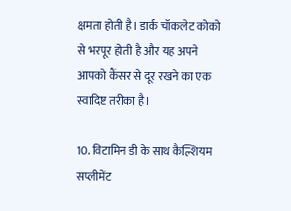क्षमता होती है। डार्क चॉकलेट कोको से भरपूर होती है और यह अपने आपको कैंसर से दूर रखने का एक स्वादिष्ट तरीका है।

10. विटामिन डी के साथ कैल्शियम सप्लीमेंट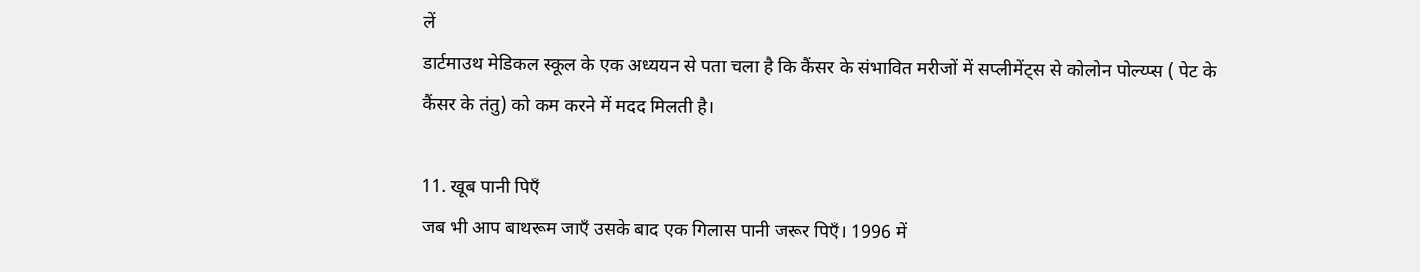लें
डार्टमाउथ मेडिकल स्कूल के एक अध्ययन से पता चला है कि कैंसर के संभावित मरीजों में सप्लीमेंट्स से कोलोन पोल्य्प्स ( पेट के कैंसर के तंतु) को कम करने में मदद मिलती है।

11. खूब पानी पिएँ
जब भी आप बाथरूम जाएँ उसके बाद एक गिलास पानी जरूर पिएँ। 1996 में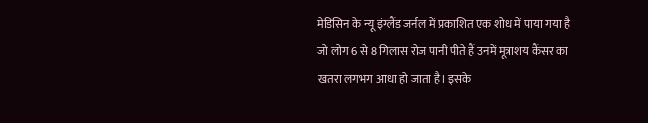मेडिसिन के न्यू इंग्लैंड जर्नल में प्रकाशित एक शोध में पाया गया है जो लोग 6 से 8 गिलास रोज पानी पीते हैं उनमें मूत्राशय कैंसर का खतरा लगभग आधा हो जाता है। इसके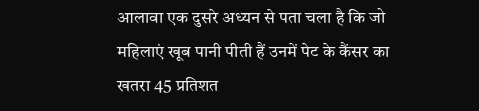आलावा एक दुसरे अध्यन से पता चला है कि जो महिलाएं खूब पानी पीती हैं उनमें पेट के कैंसर का खतरा 45 प्रतिशत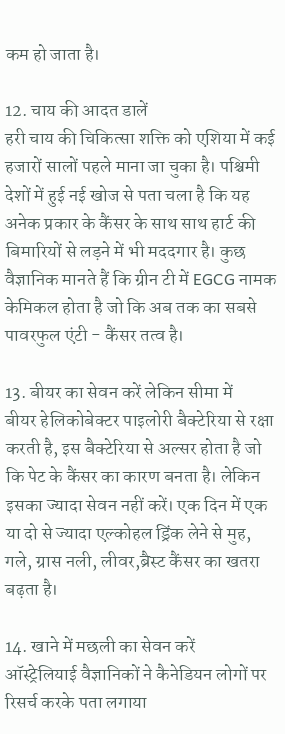कम हो जाता है।

12. चाय की आदत डालें
हरी चाय की चिकित्सा शक्ति को एशिया में कई हजारों सालों पहले माना जा चुका है। पश्चिमी देशों में हुई नई खोज से पता चला है कि यह अनेक प्रकार के कैंसर के साथ साथ हार्ट की बिमारियों से लड़ने में भी मददगार है। कुछ वैज्ञानिक मानते हैं कि ग्रीन टी में EGCG नामक केमिकल होता है जो कि अब तक का सबसे पावरफुल एंटी - कैंसर तत्व है।

13. बीयर का सेवन करें लेकिन सीमा में
बीयर हेलिकोबेक्टर पाइलोरी बैक्टेरिया से रक्षा करती है, इस बैक्टेरिया से अल्सर होता है जो कि पेट के कैंसर का कारण बनता है। लेकिन इसका ज्यादा सेवन नहीं करें। एक दिन में एक या दो से ज्यादा एल्कोहल ड्रिंक लेने से मुह, गले, ग्रास नली, लीवर,ब्रैस्ट कैंसर का खतरा बढ़ता है।

14. खाने में मछली का सेवन करें
ऑस्ट्रेलियाई वैज्ञानिकों ने कैनेडियन लोगों पर रिसर्च करके पता लगाया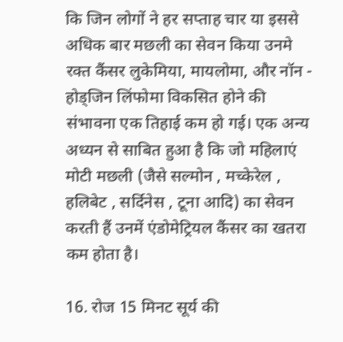कि जिन लोगों ने हर सप्ताह चार या इससे अधिक बार मछली का सेवन किया उनमे रक्त कैंसर लुकेमिया, मायलोमा, और नॉन - होड्जिन लिंफोमा विकसित होने की संभावना एक तिहाई कम हो गई। एक अन्य अध्यन से साबित हुआ है कि जो महिलाएं मोटी मछली (जैसे सल्मोन , मच्केरेल , हलिबेट , सर्दिनेस , टूना आदि) का सेवन करती हैं उनमें एंडोमेट्रियल कैंसर का खतरा कम होता है।

16. रोज 15 मिनट सूर्य की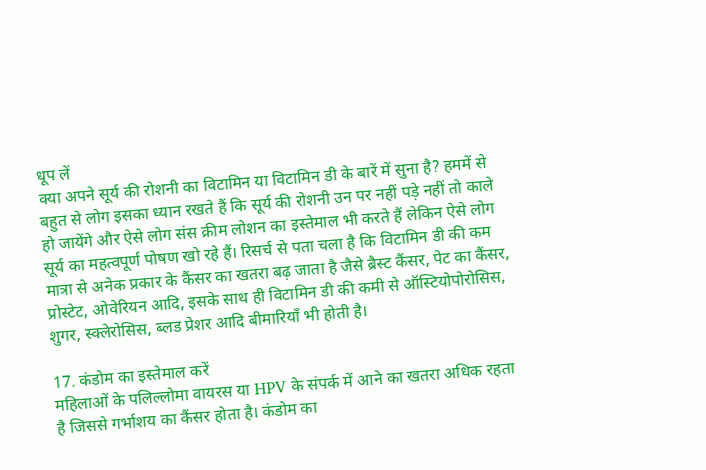धूप लें
क्या अपने सूर्य की रोशनी का विटामिन या विटामिन डी के बारें में सुना है? हममें से बहुत से लोग इसका ध्यान रखते हैं कि सूर्य की रोशनी उन पर नहीं पड़े नहीं तो काले हो जायेंगे और ऐसे लोग संस क्रीम लोशन का इस्तेमाल भी करते हैं लेकिन ऐसे लोग सूर्य का महत्वपूर्ण पोषण खो रहे हैं। रिसर्च से पता चला है कि विटामिन डी की कम मात्रा से अनेक प्रकार के कैंसर का खतरा बढ़ जाता है जैसे ब्रैस्ट कैंसर, पेट का कैंसर, प्रोस्टेट, ओवेरियन आदि, इसके साथ ही विटामिन डी की कमी से ऑस्टियोपोरोसिस, शुगर, स्क्लेरोसिस, ब्लड प्रेशर आदि बीमारियाँ भी होती है।

17. कंडोम का इस्तेमाल करें
महिलाओं के पलिल्लोमा वायरस या HPV के संपर्क में आने का खतरा अधिक रहता है जिससे गर्भाशय का कैंसर होता है। कंडोम का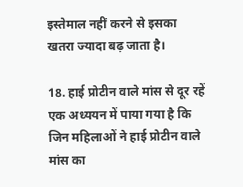इस्तेमाल नहीं करने से इसका खतरा ज्यादा बढ़ जाता है।

18. हाई प्रोटीन वाले मांस से दूर रहें
एक अध्ययन में पाया गया है कि जिन महिलाओं ने हाई प्रोटीन वाले मांस का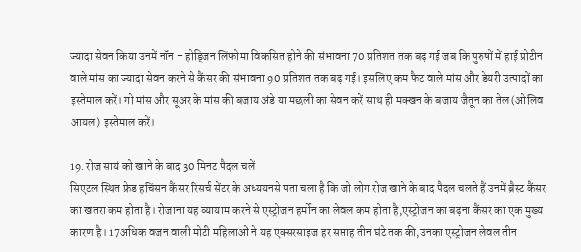ज्यादा सेवन किया उनमें नॉन - होड्जिन लिंफोमा विकसित होने की संभावना 70 प्रतिशत तक बढ़ गई जब कि पुरुषों में हाई प्रोटीन वाले मांस का ज्यादा सेवन करने से कैंसर की संभावना 90 प्रतिशत तक बढ़ गई। इसलिए कम फैट वाले मांस और डेयरी उत्पादों का इस्तेमाल करें। गो मांस और सूअर के मांस की बजाय अंडे या मछली का सेवन करें साथ ही मक्खन के बजाय जैतून का तेल (ओलिव आयल) इस्तेमाल करें।

19. रोज सायं को खाने के बाद 30 मिनट पैदल चलें
सिएटल स्थित फ्रेड हचिंसन कैंसर रिसर्च सेंटर के अध्ययनसे पता चला है कि जो लोग रोज खाने के बाद पैदल चलते हैं उनमें ब्रैस्ट कैंसर का खतरा कम होता है। रोजाना यह व्यायाम करने से एस्ट्रोजन हर्मोन का लेवल कम होता है,एस्ट्रोजन का बढ़ना कैंसर का एक मुख्य कारण है। 17अधिक वजन वाली मोटी महिलाओं ने यह एक्सरसाइज हर सप्ताह तीन घंटे तक की,उनका एस्ट्रोजन लेवल तीन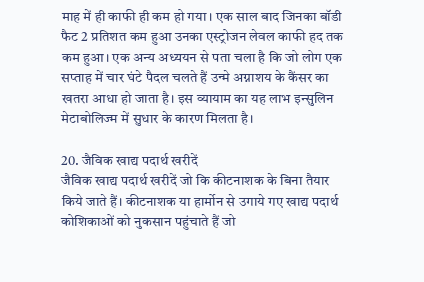माह में ही काफी ही कम हो गया। एक साल बाद जिनका बॉडी फैट 2 प्रतिशत कम हुआ उनका एस्ट्रोजन लेवल काफी हद तक कम हुआ। एक अन्य अध्ययन से पता चला है कि जो लोग एक सप्ताह में चार घंटे पैदल चलते हैं उन्मे अग्नाशय के कैंसर का खतरा आधा हो जाता है। इस व्यायाम का यह लाभ इन्सुलिन मेटाबोलिज्म में सुधार के कारण मिलता है।

20. जैविक खाद्य पदार्थ खरीदें
जैविक खाद्य पदार्थ खरीदें जो कि कीटनाशक के बिना तैयार किये जाते हैं। कीटनाशक या हार्मोन से उगाये गए खाद्य पदार्थ कोशिकाओं को नुकसान पहुंचाते हैं जो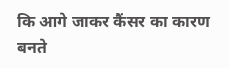कि आगे जाकर कैंसर का कारण बनते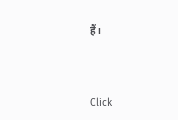हैं।



Click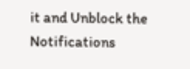it and Unblock the Notifications